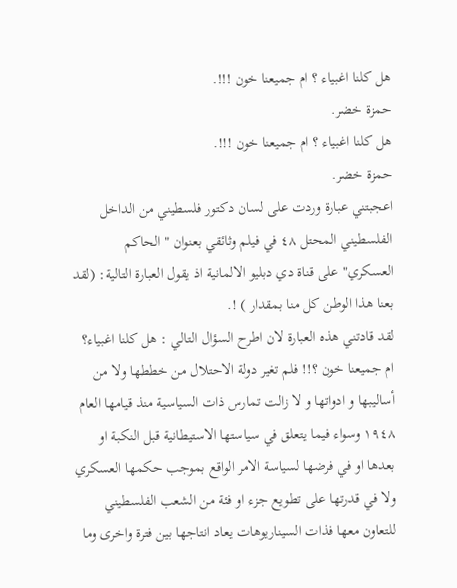هل كلنا اغبياء ؟ ام جميعنا خون !!!.
حمزة خضر.
هل كلنا اغبياء ؟ ام جميعنا خون !!!.
حمزة خضر.
اعجبتني عبارة وردت على لسان دكتور فلسطيني من الداخل الفلسطيني المحتل ٤٨ في فيلم وثائقي بعنوان " الحاكم العسكري" على قناة دي دبليو الالمانية اذ يقول العبارة التالية: (لقد بعنا هذا الوطن كل منا بمقدار ) !.
لقد قادتني هذه العبارة لان اطرح السؤال التالي : هل كلنا اغبياء؟ ام جميعنا خون ؟!! فلم تغير دولة الاحتلال من خططها ولا من أساليبها و ادواتها و لا زالت تمارس ذات السياسية منذ قيامها العام ١٩٤٨ وسواء فيما يتعلق في سياستها الاستيطانية قبل النكبة او بعدها او في فرضها لسياسة الامر الواقع بموجب حكمها العسكري ولا في قدرتها على تطويع جزء او فئة من الشعب الفلسطيني للتعاون معها فذات السيناريوهات يعاد انتاجها بين فترة واخرى وما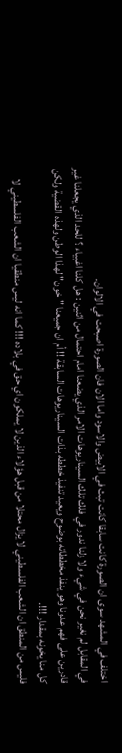اختلف في المشهد سوى ان الصورة كانت سابقا كانت تبث في الابيض والاسود واما الان فان الصورة اصبحت في الالوان.
في المقابل لم نغير نحن في شيء ولا زلنا ندور في فلك تلك السيناريوهات الامر الذي يضعنا امام احتمال من اثنين : هل كلنا اغبياء ؟ للحد الذي يجعلنا غير قادرين على فهم عدونا وهو ينفذ مخططاته بوضوح ويعيد تنفيذ خططه بذات السيناريوهات السابقة !! أم ان جميعنا "خون" لهذا الوطن ولهذه القضية ولكن كل منا يخونه بمقدار !!!.
فليس من المنطق ان الشعب الفلسطيني لا يزال محتلا من قبل هؤلاء الذين لا يملكون اي حق في بلاده !!! كما انه ليس منطقيا ان الشعب الفلسطيني لا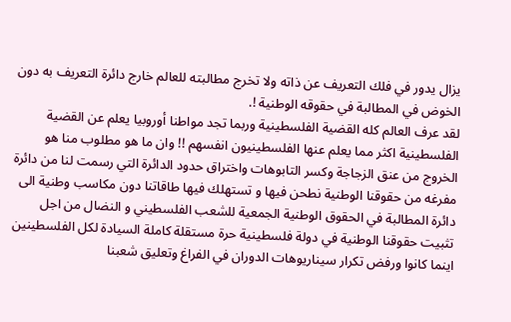يزال يدور في فلك التعريف عن ذاته ولا تخرج مطالبته للعالم خارج دائرة التعريف به دون الخوض في المطالبة في حقوقه الوطنية !.
لقد عرف العالم كله القضية الفلسطينية وربما تجد مواطنا أوروبيا يعلم عن القضية الفلسطينية اكثر مما يعلم عنها الفلسطينيون انفسهم !! وان ما هو مطلوب منا هو الخروج من عنق الزجاجة وكسر التابوهات واختراق حدود الدائرة التي رسمت لنا من دائرة مفرغه من حقوقنا الوطنية نطحن فيها و تستهلك فيها طاقاتنا دون مكاسب وطنية الى دائرة المطالبة في الحقوق الوطنية الجمعية للشعب الفلسطيني و النضال من اجل تثبيت حقوقنا الوطنية في دولة فلسطينية حرة مستقلة كاملة السيادة لكل الفلسطينين اينما كانوا ورفض تكرار سيناريوهات الدوران في الفراغ وتعليق شعبنا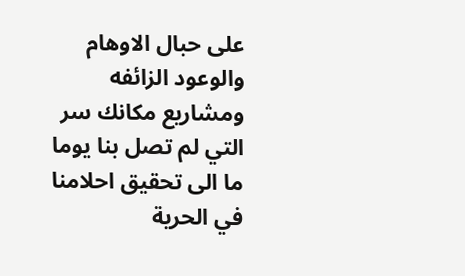على حبال الاوهام والوعود الزائفه ومشاريع مكانك سر التي لم تصل بنا يوما ما الى تحقيق احلامنا في الحرية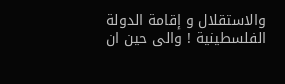والاستقلال و إقامة الدولة الفلسطينية ! والى حين ان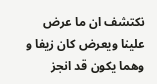نكتشف ان ما عرض علينا ويعرض كان زيفا و وهما يكون قد انجز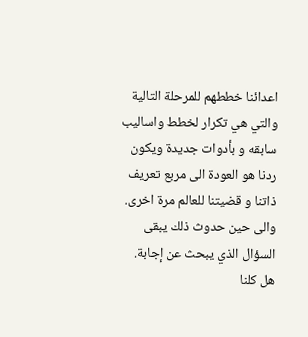اعدائنا خططهم للمرحلة التالية والتي هي تكرار لخطط واساليب سابقه و بأدوات جديدة ويكون ردنا هو العودة الى مربع تعريف ذاتنا و قضيتنا للعالم مرة اخرى.
والى حين حدوث ذلك يبقى السؤال الذي يبحث عن إجابة.
هل كلنا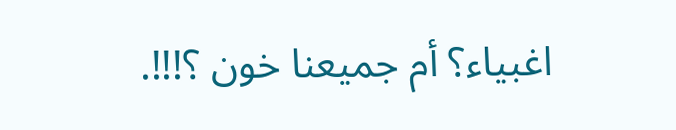اغبياء؟ أم جميعنا خون ؟!!!.